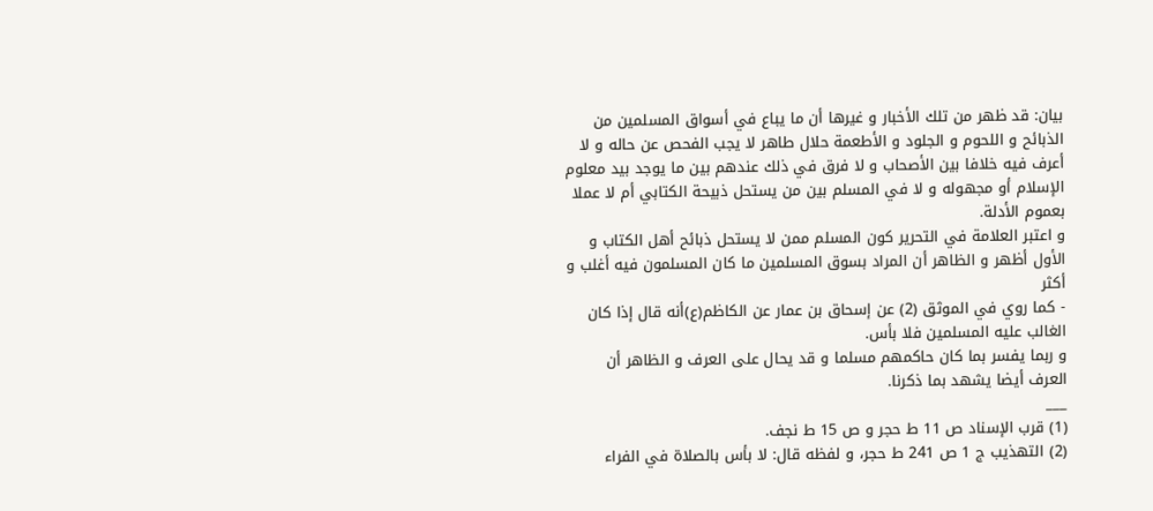بيان: قد ظهر من تلك الأخبار و غيرها أن ما يباع في أسواق المسلمين من الذبائح و اللحوم و الجلود و الأطعمة حلال طاهر لا يجب الفحص عن حاله و لا أعرف فيه خلافا بين الأصحاب و لا فرق في ذلك عندهم بين ما يوجد بيد معلوم الإسلام أو مجهوله و لا في المسلم بين من يستحل ذبيحة الكتابي أم لا عملا بعموم الأدلة.
و اعتبر العلامة في التحرير كون المسلم ممن لا يستحل ذبائح أهل الكتاب و الأول أظهر و الظاهر أن المراد بسوق المسلمين ما كان المسلمون فيه أغلب و أكثر
- كما روي في الموثق (2) عن إسحاق بن عمار عن الكاظم(ع)أنه قال إذا كان الغالب عليه المسلمين فلا بأس.
و ربما يفسر بما كان حاكمهم مسلما و قد يحال على العرف و الظاهر أن العرف أيضا يشهد بما ذكرنا.
___
(1) قرب الإسناد ص 11 ط حجر و ص 15 ط نجف.
(2) التهذيب ج 1 ص 241 ط حجر، و لفظه قال: لا بأس بالصلاة في الفراء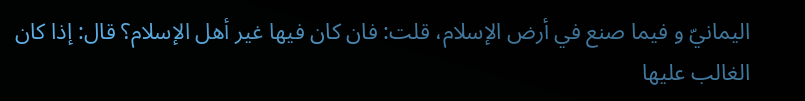اليمانيّ و فيما صنع في أرض الإسلام، قلت: فان كان فيها غير أهل الإسلام؟ قال: إذا كان الغالب عليها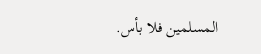المسلمين فلا بأس.